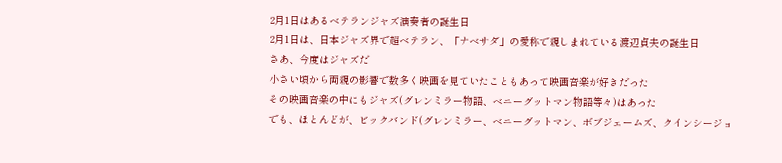2月1日はあるベテランジャズ演奏者の誕生日
2月1日は、日本ジャズ界で超ベテラン、「ナベサダ」の愛称で親しまれている渡辺貞夫の誕生日
さあ、今度はジャズだ
小さい頃から両親の影響で数多く映画を見ていたこともあって映画音楽が好きだった
その映画音楽の中にもジャズ(グレンミラー物語、ベニーグットマン物語等々)はあった
でも、ほとんどが、ビックバンド(グレンミラー、ベニーグットマン、ボブジェームズ、クインシージョ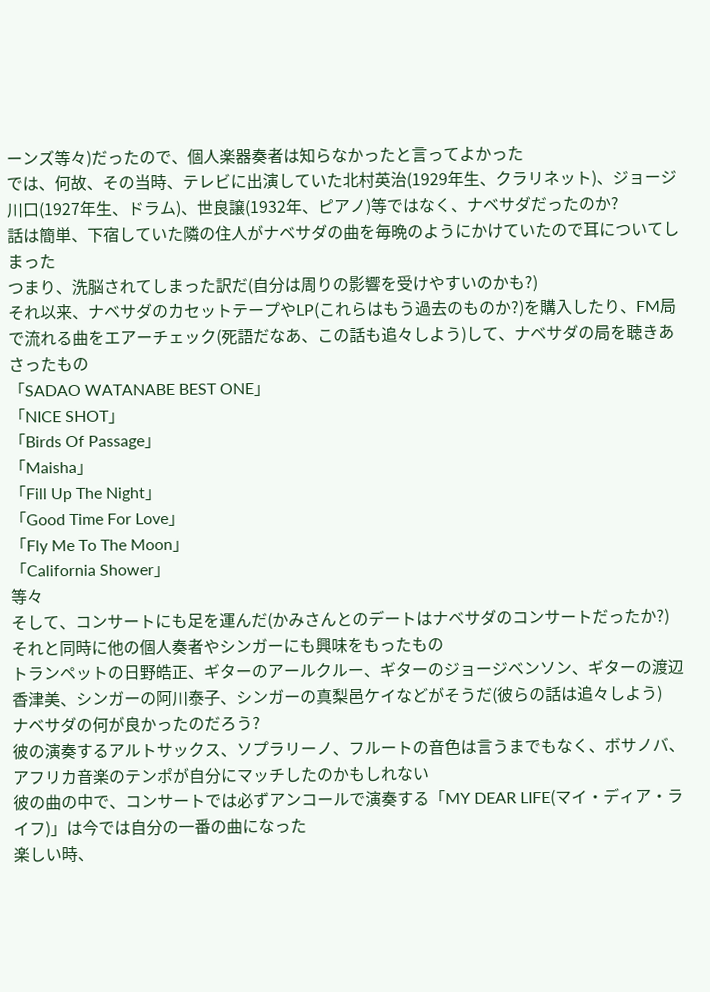ーンズ等々)だったので、個人楽器奏者は知らなかったと言ってよかった
では、何故、その当時、テレビに出演していた北村英治(1929年生、クラリネット)、ジョージ川口(1927年生、ドラム)、世良譲(1932年、ピアノ)等ではなく、ナベサダだったのか?
話は簡単、下宿していた隣の住人がナベサダの曲を毎晩のようにかけていたので耳についてしまった
つまり、洗脳されてしまった訳だ(自分は周りの影響を受けやすいのかも?)
それ以来、ナベサダのカセットテープやLP(これらはもう過去のものか?)を購入したり、FM局で流れる曲をエアーチェック(死語だなあ、この話も追々しよう)して、ナベサダの局を聴きあさったもの
「SADAO WATANABE BEST ONE」
「NICE SHOT」
「Birds Of Passage」
「Maisha」
「Fill Up The Night」
「Good Time For Love」
「Fly Me To The Moon」
「California Shower」
等々
そして、コンサートにも足を運んだ(かみさんとのデートはナベサダのコンサートだったか?)
それと同時に他の個人奏者やシンガーにも興味をもったもの
トランペットの日野皓正、ギターのアールクルー、ギターのジョージベンソン、ギターの渡辺香津美、シンガーの阿川泰子、シンガーの真梨邑ケイなどがそうだ(彼らの話は追々しよう)
ナベサダの何が良かったのだろう?
彼の演奏するアルトサックス、ソプラリーノ、フルートの音色は言うまでもなく、ボサノバ、アフリカ音楽のテンポが自分にマッチしたのかもしれない
彼の曲の中で、コンサートでは必ずアンコールで演奏する「MY DEAR LIFE(マイ・ディア・ライフ)」は今では自分の一番の曲になった
楽しい時、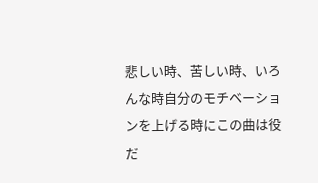悲しい時、苦しい時、いろんな時自分のモチベーションを上げる時にこの曲は役だ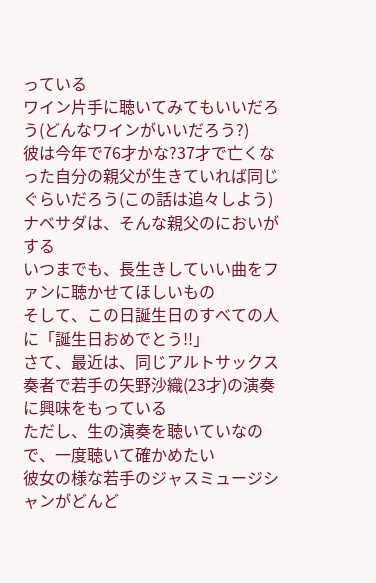っている
ワイン片手に聴いてみてもいいだろう(どんなワインがいいだろう?)
彼は今年で76才かな?37才で亡くなった自分の親父が生きていれば同じぐらいだろう(この話は追々しよう)
ナベサダは、そんな親父のにおいがする
いつまでも、長生きしていい曲をファンに聴かせてほしいもの
そして、この日誕生日のすべての人に「誕生日おめでとう!!」
さて、最近は、同じアルトサックス奏者で若手の矢野沙織(23才)の演奏に興味をもっている
ただし、生の演奏を聴いていなので、一度聴いて確かめたい
彼女の様な若手のジャスミュージシャンがどんど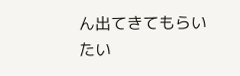ん出てきてもらいたい